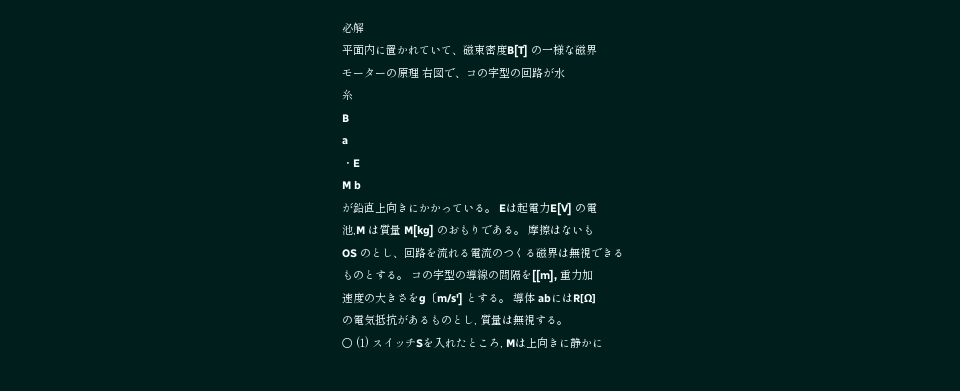必解
平面内に置かれていて、磁束密度B[T] の一様な磁界
モーターの原理 右図で、コの字型の回路が水
糸
B
a
・E
M b
が鉛直上向きにかかっている。 Eは起電力E[V] の電
池,M は質量 M[kg] のおもりである。 摩擦はないも
OS のとし、回路を流れる電流のつくる磁界は無視できる
ものとする。 コの字型の導線の間隔を[[m], 重力加
速度の大きさをg〔m/s'] とする。 導体 abにはR[Ω]
の電気抵抗があるものとし, 質量は無視する。
○ (1) スイッチSを入れたところ, Mは上向きに静かに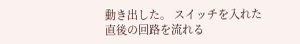動き出した。 スイッチを入れた
直後の回路を流れる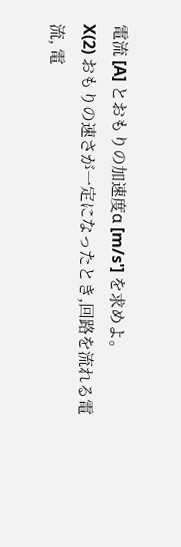電流 [A] とおもりの加速度α [m/s'] を求めよ。
X(2) おもりの速さが一定になったとき,回路を流れる電流, 電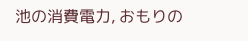池の消費電力, おもりの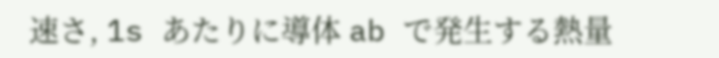速さ, 1s あたりに導体 ab で発生する熱量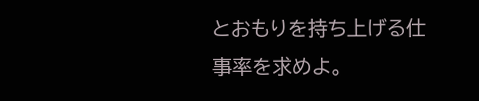とおもりを持ち上げる仕事率を求めよ。